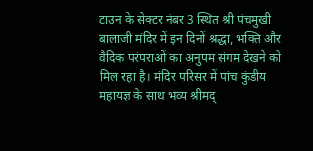टाउन के सेक्टर नंबर 3 स्थित श्री पंचमुखी बालाजी मंदिर में इन दिनों श्रद्धा, भक्ति और वैदिक परंपराओं का अनुपम संगम देखने को मिल रहा है। मंदिर परिसर में पांच कुंडीय महायज्ञ के साथ भव्य श्रीमद्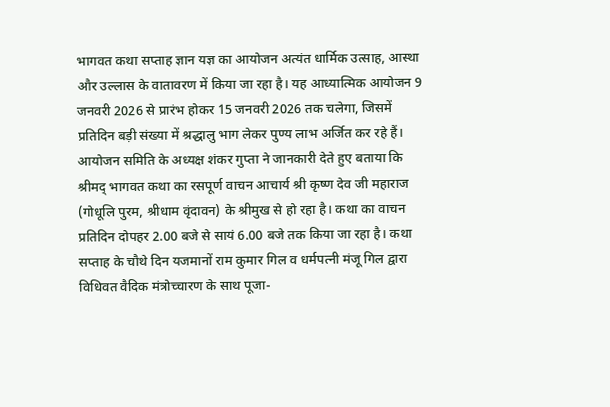भागवत कथा सप्ताह ज्ञान यज्ञ का आयोजन अत्यंत धार्मिक उत्साह, आस्था और उल्लास के वातावरण में किया जा रहा है। यह आध्यात्मिक आयोजन 9 जनवरी 2026 से प्रारंभ होकर 15 जनवरी 2026 तक चलेगा, जिसमें प्रतिदिन बड़ी संख्या में श्रद्धालु भाग लेकर पुण्य लाभ अर्जित कर रहे हैं। आयोजन समिति के अध्यक्ष शंकर गुप्ता ने जानकारी देते हुए बताया कि श्रीमद् भागवत कथा का रसपूर्ण वाचन आचार्य श्री कृष्ण देव जी महाराज (गोधूलि पुरम, श्रीधाम वृंदावन) के श्रीमुख से हो रहा है। कथा का वाचन प्रतिदिन दोपहर 2.00 बजे से सायं 6.00 बजे तक किया जा रहा है। कथा सप्ताह के चौथे दिन यजमानों राम कुमार गिल व धर्मपत्नी मंजू गिल द्वारा विधिवत वैदिक मंत्रोच्चारण के साथ पूजा-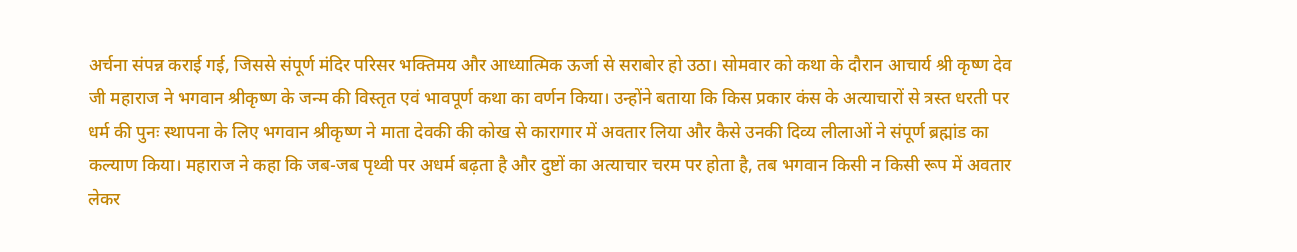अर्चना संपन्न कराई गई, जिससे संपूर्ण मंदिर परिसर भक्तिमय और आध्यात्मिक ऊर्जा से सराबोर हो उठा। सोमवार को कथा के दौरान आचार्य श्री कृष्ण देव जी महाराज ने भगवान श्रीकृष्ण के जन्म की विस्तृत एवं भावपूर्ण कथा का वर्णन किया। उन्होंने बताया कि किस प्रकार कंस के अत्याचारों से त्रस्त धरती पर धर्म की पुनः स्थापना के लिए भगवान श्रीकृष्ण ने माता देवकी की कोख से कारागार में अवतार लिया और कैसे उनकी दिव्य लीलाओं ने संपूर्ण ब्रह्मांड का कल्याण किया। महाराज ने कहा कि जब-जब पृथ्वी पर अधर्म बढ़ता है और दुष्टों का अत्याचार चरम पर होता है, तब भगवान किसी न किसी रूप में अवतार लेकर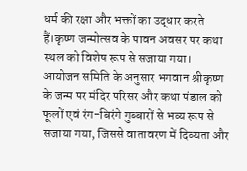धर्म की रक्षा और भक्तों का उद्धार करते हैं।कृष्ण जन्मोत्सव के पावन अवसर पर कथा स्थल को विशेष रूप से सजाया गया। आयोजन समिति के अनुसार भगवान श्रीकृष्ण के जन्म पर मंदिर परिसर और कथा पंडाल को फूलों एवं रंग-बिरंगे गुब्बारों से भव्य रूप से सजाया गया, जिससे वातावरण में दिव्यता और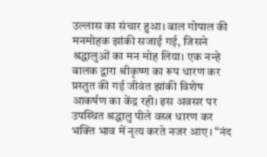उल्लास का संचार हुआ। बाल गोपाल की मनमोहक झांकी सजाई गई, जिसने श्रद्धालुओं का मन मोह लिया। एक नन्हे बालक द्वारा श्रीकृष्ण का रूप धारण कर प्रस्तुत की गई जीवंत झांकी विशेष आकर्षण का केंद्र रही। इस अवसर पर उपस्थित श्रद्धालु पीले वस्त्र धारण कर भक्ति भाव में नृत्य करते नजर आए। “नंद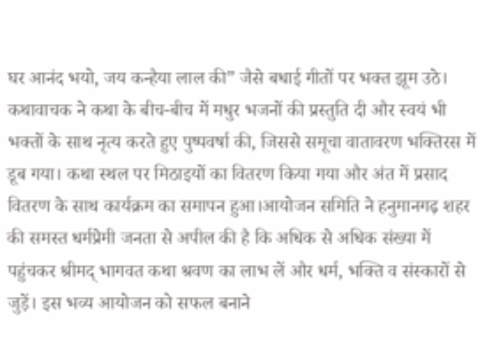घर आनंद भयो, जय कन्हैया लाल की” जैसे बधाई गीतों पर भक्त झूम उठे। कथावाचक ने कथा के बीच-बीच में मधुर भजनों की प्रस्तुति दी और स्वयं भी भक्तों के साथ नृत्य करते हुए पुष्पवर्षा की, जिससे समूचा वातावरण भक्तिरस में डूब गया। कथा स्थल पर मिठाइयों का वितरण किया गया और अंत में प्रसाद वितरण के साथ कार्यक्रम का समापन हुआ।आयोजन समिति ने हनुमानगढ़ शहर की समस्त धर्मप्रेमी जनता से अपील की है कि अधिक से अधिक संख्या में पहुंचकर श्रीमद् भागवत कथा श्रवण का लाभ लें और धर्म, भक्ति व संस्कारों से जुड़ें। इस भव्य आयोजन को सफल बनाने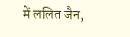में ललित जैन,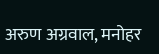अरुण अग्रवाल, मनोहर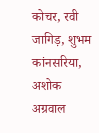कोचर, रवी जागिड़, शुभम कांनसरिया, अशोक अग्रवाल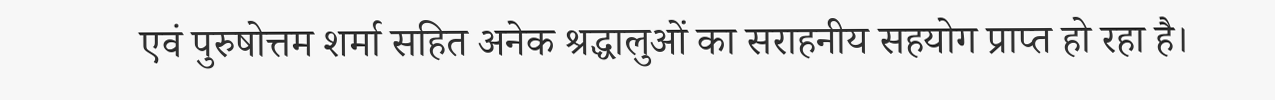एवं पुरुषोत्तम शर्मा सहित अनेक श्रद्धालुओं का सराहनीय सहयोग प्राप्त हो रहा है।